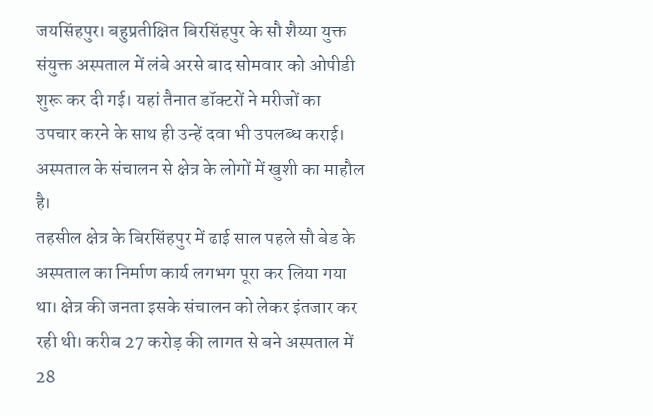जयसिंहपुर। बहुप्रतीक्षित बिरसिंहपुर के सौ शैय्या युक्त संयुक्त अस्पताल में लंबे अरसे बाद सोमवार को ओपीडी शुरू कर दी गई। यहां तैनात डॉक्टरों ने मरीजों का उपचार करने के साथ ही उन्हें दवा भी उपलब्ध कराई। अस्पताल के संचालन से क्षेत्र के लोगों में खुशी का माहौल है।
तहसील क्षेत्र के बिरसिंहपुर में ढाई साल पहले सौ बेड के अस्पताल का निर्माण कार्य लगभग पूरा कर लिया गया था। क्षेत्र की जनता इसके संचालन को लेकर इंतजार कर रही थी। करीब 27 करोड़ की लागत से बने अस्पताल में 28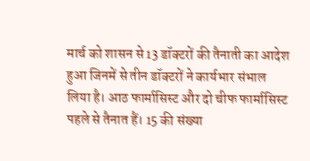मार्च को शासन से 13 डॉक्टरों की तैनाती का आदेश हुआ जिनमें से तीन डॉक्टरों ने कार्यभार संभाल लिया है। आठ फार्मासिस्ट और दो चीफ फार्मासिस्ट पहले से तैनात हैं। 15 की संख्या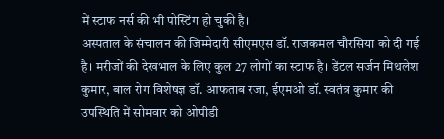में स्टाफ नर्स की भी पोस्टिंग हो चुकी है।
अस्पताल के संचालन की जिम्मेदारी सीएमएस डॉ. राजकमल चौरसिया को दी गई है। मरीजों की देखभाल के लिए कुल 27 लोगों का स्टाफ है। डेंटल सर्जन मिथलेश कुमार, बाल रोग विशेषज्ञ डॉ. आफताब रजा, ईएमओ डॉ. स्वतंत्र कुमार की उपस्थिति में सोमवार को ओपीडी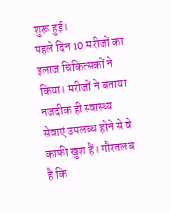शुरू हुई।
पहले दिन 10 मरीजों का इलाज चिकित्सकों ने किया। मरीजों ने बताया नजदीक ही स्वास्थ्य सेवाएं उपलब्ध होने से वे काफी खुश हैं। गौरतलब है कि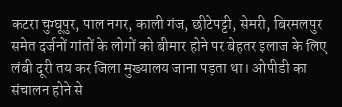कटरा चुग्घूपुर, पाल नगर, काली गंज, छीटेपट्टी, सेमरी, बिरमलपुर समेत दर्जनों गांतों के लोगों को बीमार होने पर बेहतर इलाज के लिए लंबी दूरी तय कर जिला मुख्यालय जाना पड़ता था। ओपीडी का संचालन होने से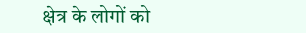क्षेत्र के लोगों को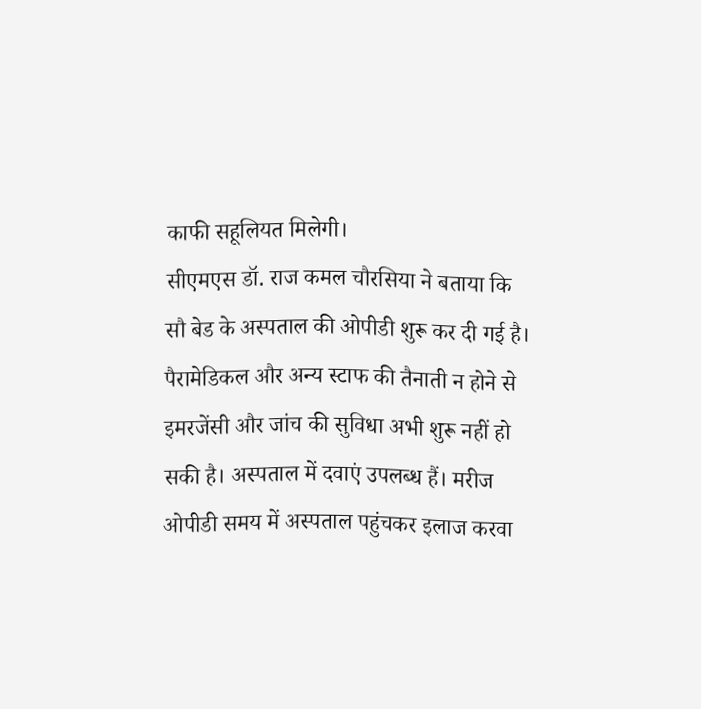काफी सहूलियत मिलेगी।
सीएमएस डॉ. राज कमल चौरसिया ने बताया कि सौ बेड के अस्पताल की ओपीडी शुरू कर दी गई है। पैरामेडिकल और अन्य स्टाफ की तैनाती न होने से इमरजेंसी और जांच की सुविधा अभी शुरू नहीं हो सकी है। अस्पताल में दवाएं उपलब्ध हैं। मरीज ओपीडी समय में अस्पताल पहुंचकर इलाज करवा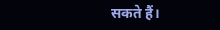सकते हैं।